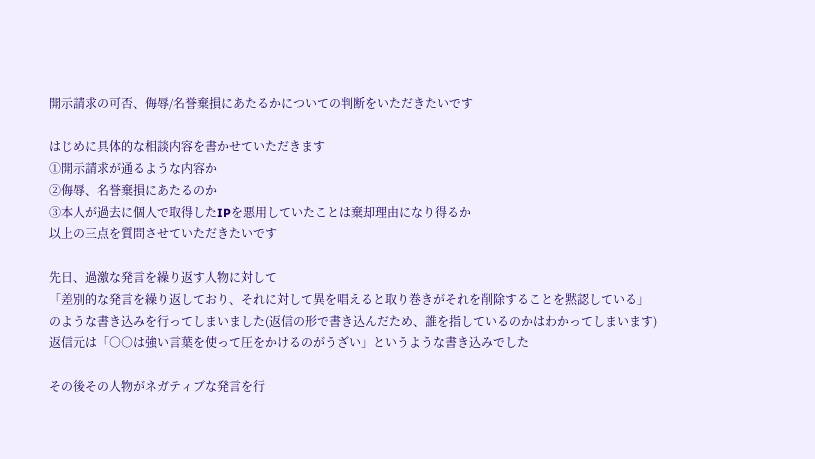開示請求の可否、侮辱/名誉棄損にあたるかについての判断をいただきたいです

はじめに具体的な相談内容を書かせていただきます
①開示請求が通るような内容か
②侮辱、名誉棄損にあたるのか
③本人が過去に個人で取得したIPを悪用していたことは棄却理由になり得るか
以上の三点を質問させていただきたいです

先日、過激な発言を繰り返す人物に対して
「差別的な発言を繰り返しており、それに対して異を唱えると取り巻きがそれを削除することを黙認している」
のような書き込みを行ってしまいました(返信の形で書き込んだため、誰を指しているのかはわかってしまいます)
返信元は「○○は強い言葉を使って圧をかけるのがうざい」というような書き込みでした

その後その人物がネガティブな発言を行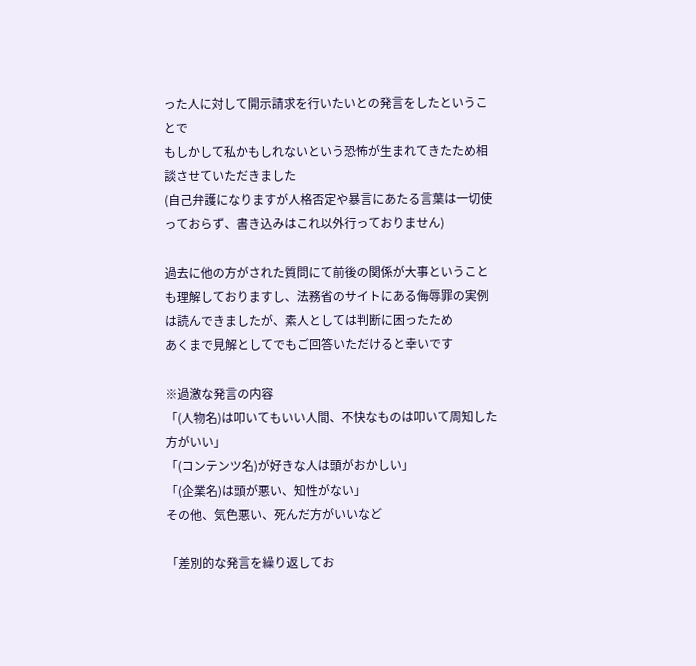った人に対して開示請求を行いたいとの発言をしたということで
もしかして私かもしれないという恐怖が生まれてきたため相談させていただきました
(自己弁護になりますが人格否定や暴言にあたる言葉は一切使っておらず、書き込みはこれ以外行っておりません)

過去に他の方がされた質問にて前後の関係が大事ということも理解しておりますし、法務省のサイトにある侮辱罪の実例は読んできましたが、素人としては判断に困ったため
あくまで見解としてでもご回答いただけると幸いです

※過激な発言の内容
「(人物名)は叩いてもいい人間、不快なものは叩いて周知した方がいい」
「(コンテンツ名)が好きな人は頭がおかしい」
「(企業名)は頭が悪い、知性がない」
その他、気色悪い、死んだ方がいいなど

「差別的な発言を繰り返してお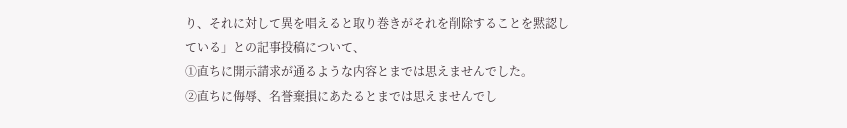り、それに対して異を唱えると取り巻きがそれを削除することを黙認している」との記事投稿について、
①直ちに開示請求が通るような内容とまでは思えませんでした。
②直ちに侮辱、名誉棄損にあたるとまでは思えませんでし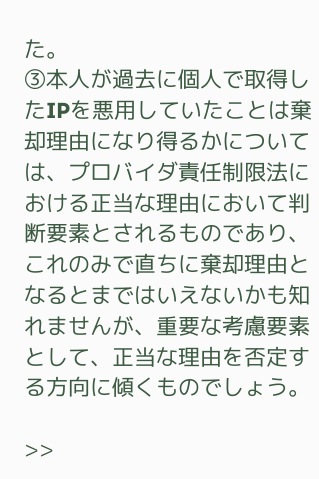た。
③本人が過去に個人で取得したIPを悪用していたことは棄却理由になり得るかについては、プロバイダ責任制限法における正当な理由において判断要素とされるものであり、これのみで直ちに棄却理由となるとまではいえないかも知れませんが、重要な考慮要素として、正当な理由を否定する方向に傾くものでしょう。

>>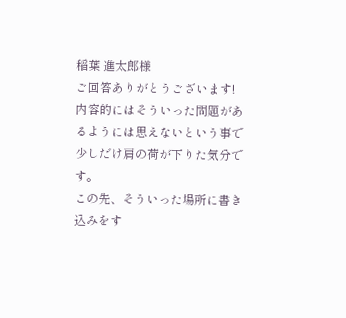稲葉 進太郎様
ご回答ありがとうございます!
内容的にはそういった問題があるようには思えないという事で少しだけ肩の荷が下りた気分です。
この先、そういった場所に書き込みをす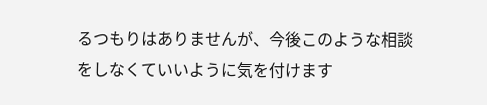るつもりはありませんが、今後このような相談をしなくていいように気を付けます